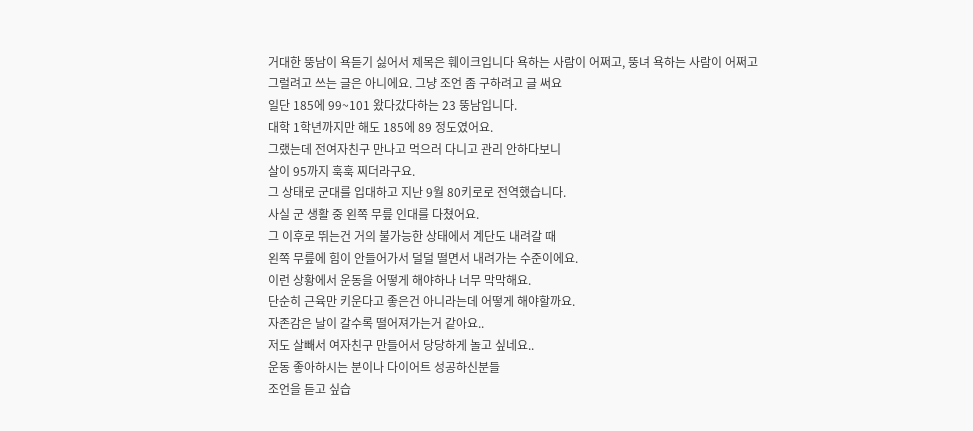거대한 뚱남이 욕듣기 싫어서 제목은 훼이크입니다 욕하는 사람이 어쩌고, 뚱녀 욕하는 사람이 어쩌고
그럴려고 쓰는 글은 아니에요. 그냥 조언 좀 구하려고 글 써요
일단 185에 99~101 왔다갔다하는 23 뚱남입니다.
대학 1학년까지만 해도 185에 89 정도였어요.
그랬는데 전여자친구 만나고 먹으러 다니고 관리 안하다보니
살이 95까지 훅훅 찌더라구요.
그 상태로 군대를 입대하고 지난 9월 80키로로 전역했습니다.
사실 군 생활 중 왼쪽 무릎 인대를 다쳤어요.
그 이후로 뛰는건 거의 불가능한 상태에서 계단도 내려갈 때
왼쪽 무릎에 힘이 안들어가서 덜덜 떨면서 내려가는 수준이에요.
이런 상황에서 운동을 어떻게 해야하나 너무 막막해요.
단순히 근육만 키운다고 좋은건 아니라는데 어떻게 해야할까요.
자존감은 날이 갈수록 떨어져가는거 같아요..
저도 살빼서 여자친구 만들어서 당당하게 놀고 싶네요..
운동 좋아하시는 분이나 다이어트 성공하신분들
조언을 듣고 싶습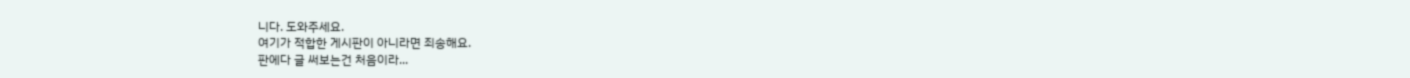니다. 도와주세요.
여기가 적합한 게시판이 아니라면 죄송해요.
판에다 글 써보는건 처음이라...